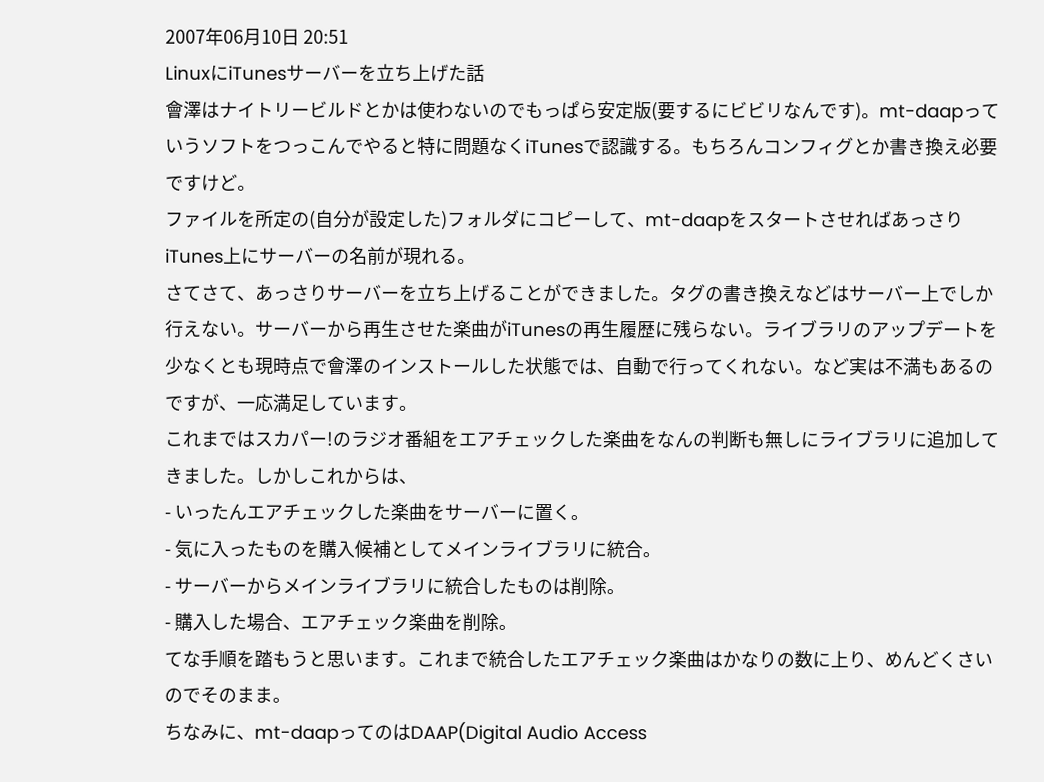2007年06月10日 20:51
LinuxにiTunesサーバーを立ち上げた話
會澤はナイトリービルドとかは使わないのでもっぱら安定版(要するにビビリなんです)。mt-daapっていうソフトをつっこんでやると特に問題なくiTunesで認識する。もちろんコンフィグとか書き換え必要ですけど。
ファイルを所定の(自分が設定した)フォルダにコピーして、mt-daapをスタートさせればあっさりiTunes上にサーバーの名前が現れる。
さてさて、あっさりサーバーを立ち上げることができました。タグの書き換えなどはサーバー上でしか行えない。サーバーから再生させた楽曲がiTunesの再生履歴に残らない。ライブラリのアップデートを少なくとも現時点で會澤のインストールした状態では、自動で行ってくれない。など実は不満もあるのですが、一応満足しています。
これまではスカパー!のラジオ番組をエアチェックした楽曲をなんの判断も無しにライブラリに追加してきました。しかしこれからは、
- いったんエアチェックした楽曲をサーバーに置く。
- 気に入ったものを購入候補としてメインライブラリに統合。
- サーバーからメインライブラリに統合したものは削除。
- 購入した場合、エアチェック楽曲を削除。
てな手順を踏もうと思います。これまで統合したエアチェック楽曲はかなりの数に上り、めんどくさいのでそのまま。
ちなみに、mt-daapってのはDAAP(Digital Audio Access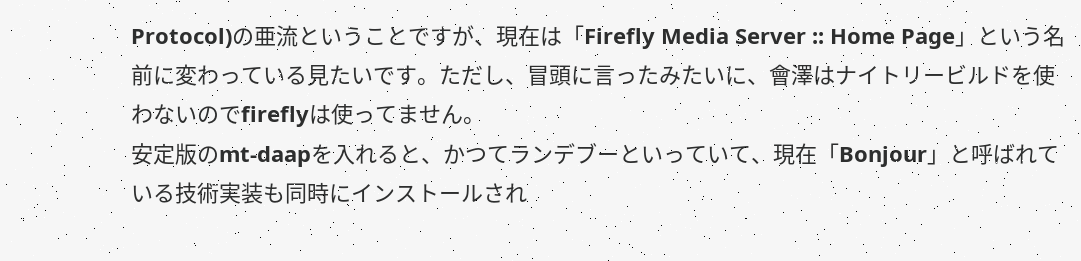Protocol)の亜流ということですが、現在は「Firefly Media Server :: Home Page」という名前に変わっている見たいです。ただし、冒頭に言ったみたいに、會澤はナイトリービルドを使わないのでfireflyは使ってません。
安定版のmt-daapを入れると、かつてランデブーといっていて、現在「Bonjour」と呼ばれている技術実装も同時にインストールされ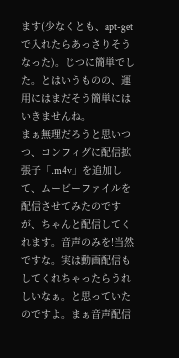ます(少なくとも、apt-getで入れたらあっさりそうなった)。じつに簡単でした。とはいうものの、運用にはまだそう簡単にはいきませんね。
まぁ無理だろうと思いつつ、コンフィグに配信拡張子「.m4v」を追加して、ムービーファイルを配信させてみたのですが、ちゃんと配信してくれます。音声のみを!当然ですな。実は動画配信もしてくれちゃったらうれしいなぁ。と思っていたのですよ。まぁ音声配信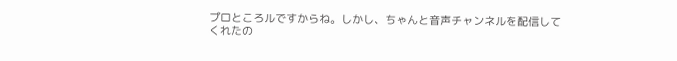プロところルですからね。しかし、ちゃんと音声チャンネルを配信してくれたの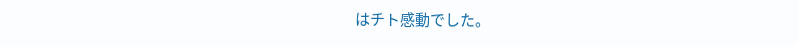はチト感動でした。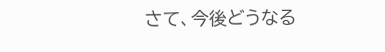さて、今後どうなる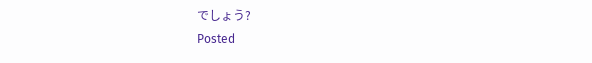でしょう?
Posted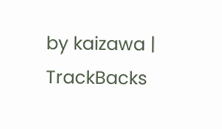by kaizawa | TrackBacks